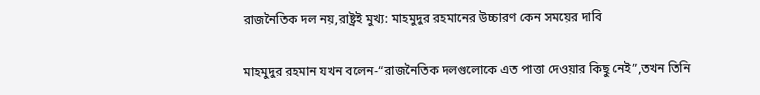রাজনৈতিক দল নয়,রাষ্ট্রই মুখ্য: মাহমুদুর রহমানের উচ্চারণ কেন সময়ের দাবি

মাহমুদুর রহমান যখন বলেন-“রাজনৈতিক দলগুলোকে এত পাত্তা দেওয়ার কিছু নেই”,তখন তিনি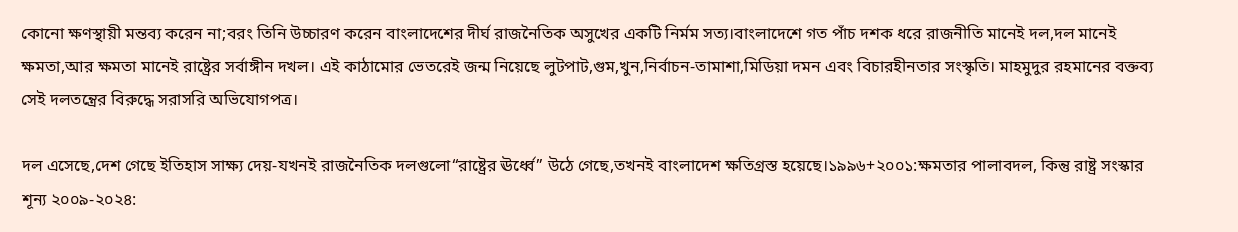কোনো ক্ষণস্থায়ী মন্তব্য করেন না;বরং তিনি উচ্চারণ করেন বাংলাদেশের দীর্ঘ রাজনৈতিক অসুখের একটি নির্মম সত্য।বাংলাদেশে গত পাঁচ দশক ধরে রাজনীতি মানেই দল,দল মানেই ক্ষমতা,আর ক্ষমতা মানেই রাষ্ট্রের সর্বাঙ্গীন দখল। এই কাঠামোর ভেতরেই জন্ম নিয়েছে লুটপাট,গুম,খুন,নির্বাচন-তামাশা,মিডিয়া দমন এবং বিচারহীনতার সংস্কৃতি। মাহমুদুর রহমানের বক্তব্য সেই দলতন্ত্রের বিরুদ্ধে সরাসরি অভিযোগপত্র।

দল এসেছে,দেশ গেছে ইতিহাস সাক্ষ্য দেয়-যখনই রাজনৈতিক দলগুলো“রাষ্ট্রের ঊর্ধ্বে” উঠে গেছে,তখনই বাংলাদেশ ক্ষতিগ্রস্ত হয়েছে।১৯৯৬+২০০১:ক্ষমতার পালাবদল, কিন্তু রাষ্ট্র সংস্কার শূন্য ২০০৯-২০২৪: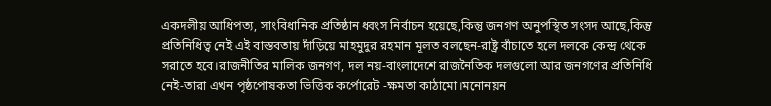একদলীয় আধিপত্য, সাংবিধানিক প্রতিষ্ঠান ধ্বংস নির্বাচন হয়েছে,কিন্তু জনগণ অনুপস্থিত সংসদ আছে,কিন্তু প্রতিনিধিত্ব নেই এই বাস্তবতায় দাঁড়িয়ে মাহমুদুর রহমান মূলত বলছেন-রাষ্ট্র বাঁচাতে হলে দলকে কেন্দ্র থেকে সরাতে হবে।রাজনীতির মালিক জনগণ, দল নয়-বাংলাদেশে রাজনৈতিক দলগুলো আর জনগণের প্রতিনিধি নেই-তারা এখন পৃষ্ঠপোষকতা ভিত্তিক কর্পোরেট -ক্ষমতা কাঠামো।মনোনয়ন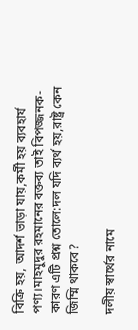বিক্রি হয়, আদর্শ ভাড়া যায়,কর্মী হয় ব্যবহার্য পণ্য।মাহমুদুর রহমানের বক্তব্য তাই বিপজ্জনক-কারণ এটি প্রশ্ন তোলে:দল যদি ব্যর্থ হয়,রাষ্ট্র কেন জিম্মি থাকবে?

দলীয় স্বার্থের নামে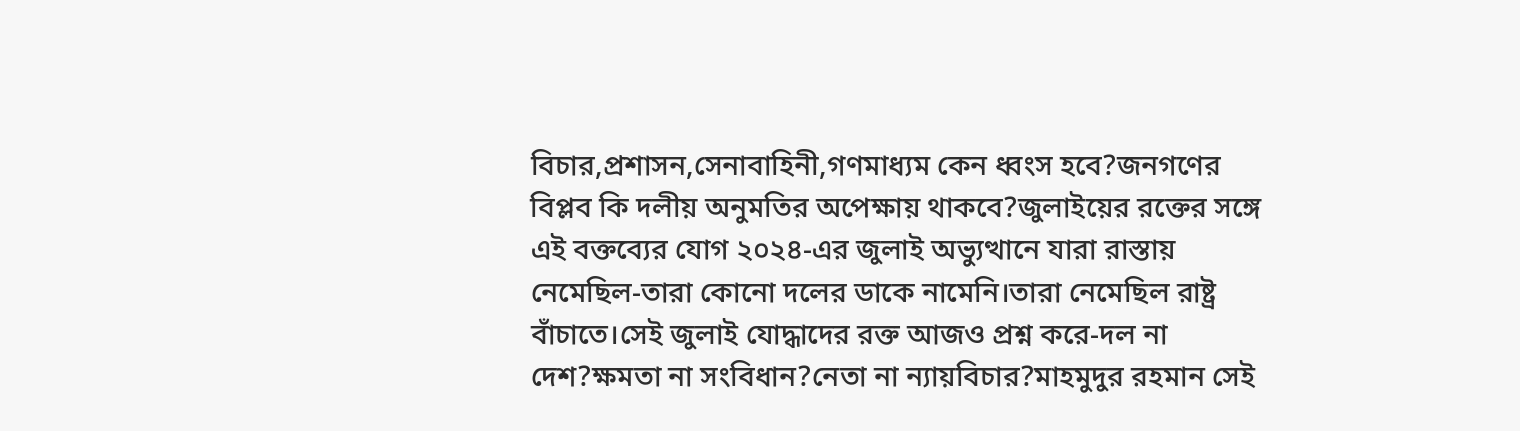বিচার,প্রশাসন,সেনাবাহিনী,গণমাধ্যম কেন ধ্বংস হবে?জনগণের বিপ্লব কি দলীয় অনুমতির অপেক্ষায় থাকবে?জুলাইয়ের রক্তের সঙ্গে এই বক্তব্যের যোগ ২০২৪-এর জুলাই অভ্যুত্থানে যারা রাস্তায় নেমেছিল-তারা কোনো দলের ডাকে নামেনি।তারা নেমেছিল রাষ্ট্র বাঁচাতে।সেই জুলাই যোদ্ধাদের রক্ত আজও প্রশ্ন করে-দল না দেশ?ক্ষমতা না সংবিধান?নেতা না ন্যায়বিচার?মাহমুদুর রহমান সেই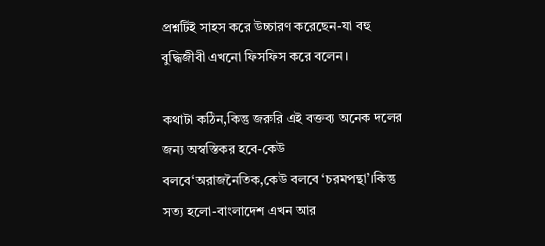প্রশ্নটিই সাহস করে উচ্চারণ করেছেন-যা বহু বুদ্ধিজীবী এখনো ফিসফিস করে বলেন।

কথাটা কঠিন,কিন্তু জরুরি এই বক্তব্য অনেক দলের জন্য অস্বস্তিকর হবে-কেউ বলবে‘অরাজনৈতিক,কেউ বলবে ‘চরমপন্থা’।কিন্তু সত্য হলো-বাংলাদেশ এখন আর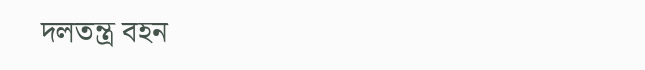দলতন্ত্র বহন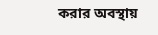করার অবস্থায়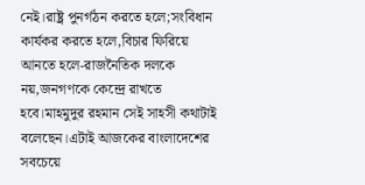নেই।রাষ্ট্র পুনর্গঠন করতে হলে;সংবিধান কার্যকর করতে হলে,বিচার ফিরিয়ে আনতে হলে-রাজনৈতিক দলকে নয়,জনগণকে কেন্দ্রে রাখতে হবে।মাহমুদুর রহমান সেই সাহসী কথাটাই বলেছেন।এটাই আজকের বাংলাদেশের সবচেয়ে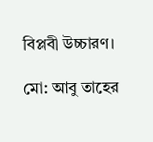বিপ্লবী উচ্চারণ।

মো: আবু তাহের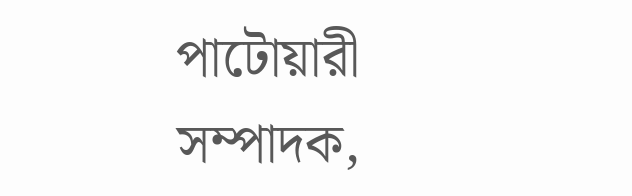পাটোয়ারী
সম্পাদক,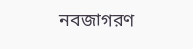নবজাগরণ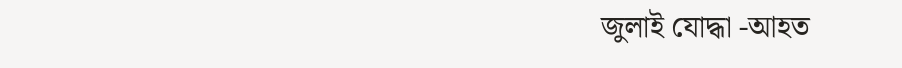জুলাই যোদ্ধা -আহত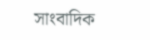সাংবাদিক